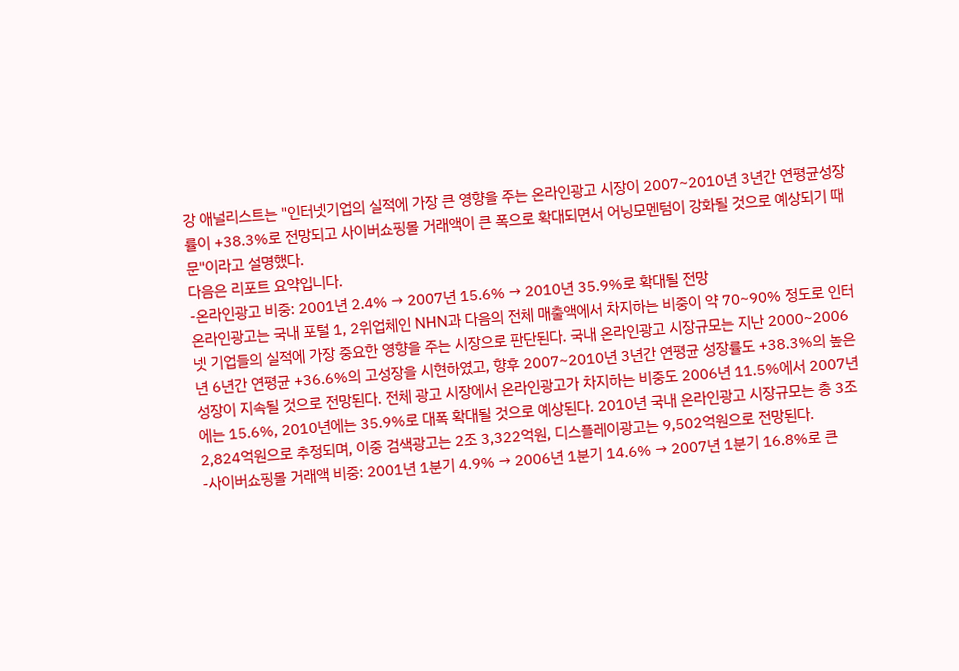강 애널리스트는 "인터넷기업의 실적에 가장 큰 영향을 주는 온라인광고 시장이 2007~2010년 3년간 연평균성장률이 +38.3%로 전망되고 사이버쇼핑몰 거래액이 큰 폭으로 확대되면서 어닝모멘텀이 강화될 것으로 예상되기 때문"이라고 설명했다.
다음은 리포트 요약입니다.
-온라인광고 비중: 2001년 2.4% → 2007년 15.6% → 2010년 35.9%로 확대될 전망
온라인광고는 국내 포털 1, 2위업체인 NHN과 다음의 전체 매출액에서 차지하는 비중이 약 70~90% 정도로 인터넷 기업들의 실적에 가장 중요한 영향을 주는 시장으로 판단된다. 국내 온라인광고 시장규모는 지난 2000~2006년 6년간 연평균 +36.6%의 고성장을 시현하였고, 향후 2007~2010년 3년간 연평균 성장률도 +38.3%의 높은 성장이 지속될 것으로 전망된다. 전체 광고 시장에서 온라인광고가 차지하는 비중도 2006년 11.5%에서 2007년에는 15.6%, 2010년에는 35.9%로 대폭 확대될 것으로 예상된다. 2010년 국내 온라인광고 시장규모는 총 3조 2,824억원으로 추정되며, 이중 검색광고는 2조 3,322억원, 디스플레이광고는 9,502억원으로 전망된다.
-사이버쇼핑몰 거래액 비중: 2001년 1분기 4.9% → 2006년 1분기 14.6% → 2007년 1분기 16.8%로 큰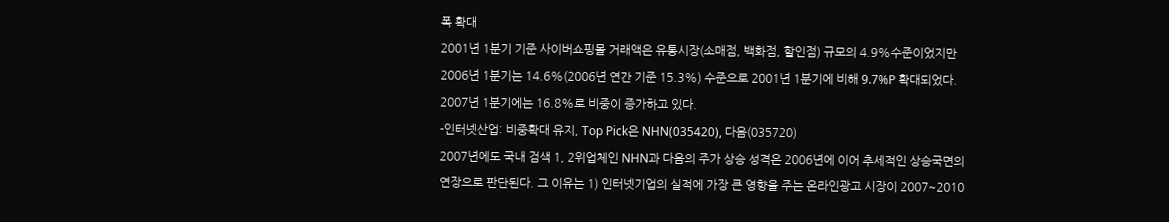폭 확대
2001년 1분기 기준 사이버쇼핑몰 거래액은 유통시장(소매점, 백화점, 할인점) 규모의 4.9%수준이었지만 2006년 1분기는 14.6%(2006년 연간 기준 15.3%) 수준으로 2001년 1분기에 비해 9.7%P 확대되었다. 2007년 1분기에는 16.8%로 비중이 증가하고 있다.
-인터넷산업: 비중확대 유지, Top Pick은 NHN(035420), 다음(035720)
2007년에도 국내 검색 1, 2위업체인 NHN과 다음의 주가 상승 성격은 2006년에 이어 추세적인 상승국면의 연장으로 판단된다. 그 이유는 1) 인터넷기업의 실적에 가장 큰 영향을 주는 온라인광고 시장이 2007~2010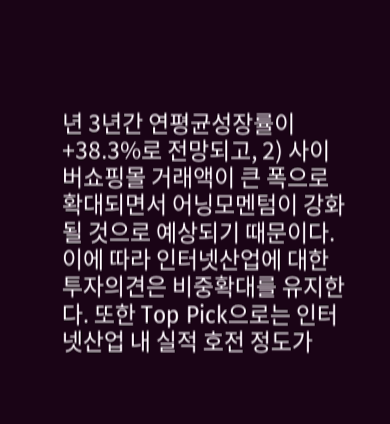년 3년간 연평균성장률이 +38.3%로 전망되고, 2) 사이버쇼핑몰 거래액이 큰 폭으로 확대되면서 어닝모멘텀이 강화될 것으로 예상되기 때문이다. 이에 따라 인터넷산업에 대한 투자의견은 비중확대를 유지한다. 또한 Top Pick으로는 인터넷산업 내 실적 호전 정도가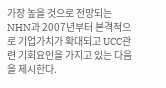가장 높을 것으로 전망되는 NHN과 2007년부터 본격적으로 기업가치가 확대되고 UCC관련 기회요인을 가지고 있는 다음을 제시한다.